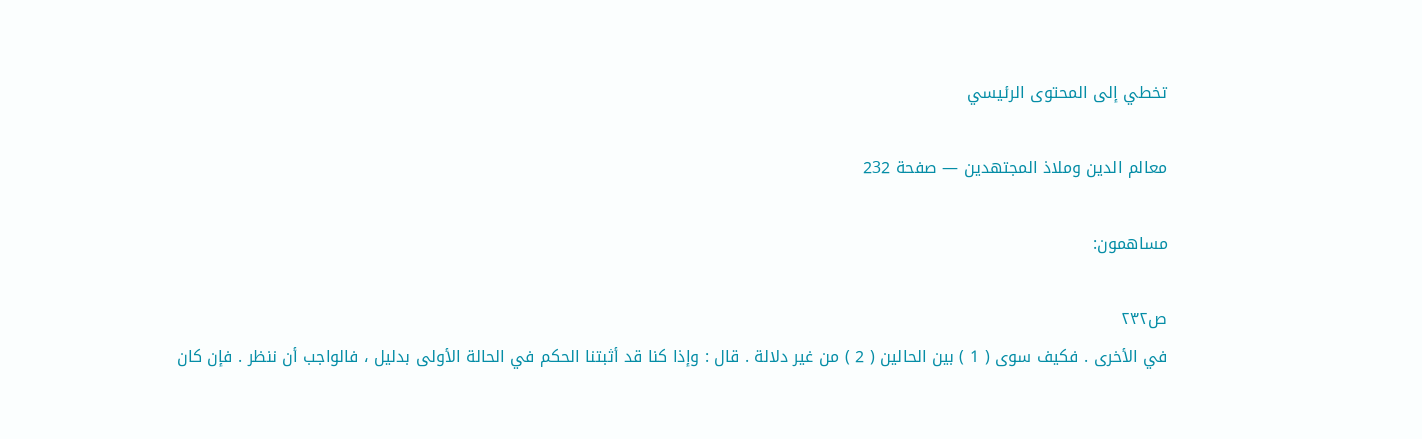تخطي إلى المحتوى الرئيسي

معالم الدين وملاذ المجتهدين — صفحة 232

مساهمون:

ص٢٣٢
في الأخرى . فكيف سوى ( 1 ) بين الحالين ( 2 ) من غير دلالة . قال : وإذا كنا قد أثبتنا الحكم في الحالة الأولى بدليل ، فالواجب أن ننظر . فإن كان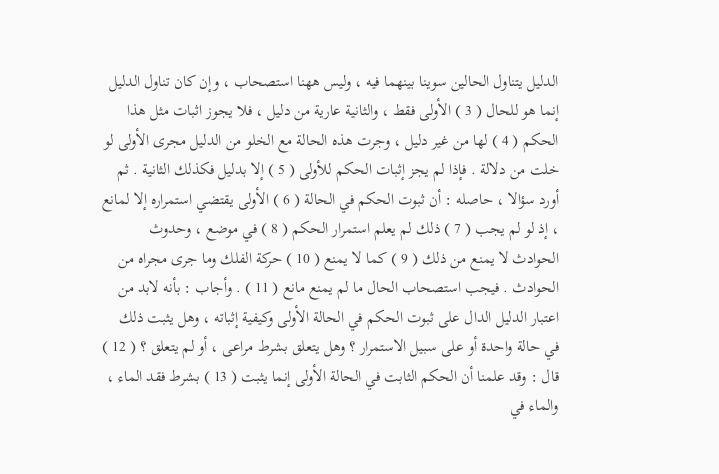الدليل يتناول الحالين سوينا بينهما فيه ، وليس ههنا استصحاب ، وإن كان تناول الدليل إنما هو للحال ( 3 ) الأولى فقط ، والثانية عارية من دليل ، فلا يجوز اثبات مثل هذا الحكم ( 4 ) لها من غير دليل ، وجرت هذه الحالة مع الخلو من الدليل مجرى الأولى لو خلت من دلالة . فإذا لم يجز إثبات الحكم للأولى ( 5 ) إلا بدليل فكذلك الثانية . ثم أورد سؤالا ، حاصله : أن ثبوت الحكم في الحالة ( 6 ) الأولى يقتضي استمراره إلا لمانع ، إذ لو لم يجب ( 7 ) ذلك لم يعلم استمرار الحكم ( 8 ) في موضع ، وحدوث الحوادث لا يمنع من ذلك ( 9 ) كما لا يمنع ( 10 ) حركة الفلك وما جرى مجراه من الحوادث . فيجب استصحاب الحال ما لم يمنع مانع ( 11 ) . وأجاب : بأنه لابد من اعتبار الدليل الدال على ثبوت الحكم في الحالة الأولى وكيفية إثباته ، وهل يثبت ذلك في حالة واحدة أو على سبيل الاستمرار ؟ وهل يتعلق بشرط مراعى ، أو لم يتعلق ؟ ( 12 ) قال : وقد علمنا أن الحكم الثابت في الحالة الأولى إنما يثبت ( 13 ) بشرط فقد الماء ، والماء في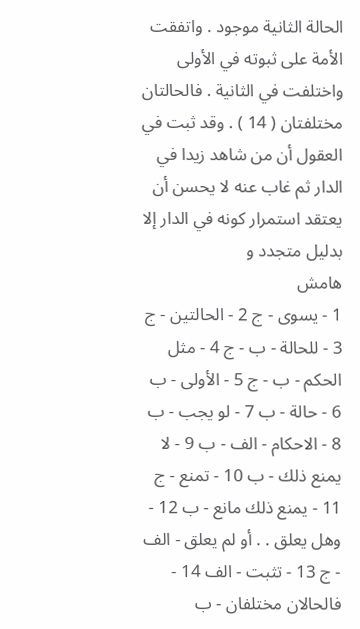الحالة الثانية موجود . واتفقت الأمة على ثبوته في الأولى واختلفت في الثانية . فالحالتان مختلفتان ( 14 ) . وقد ثبت في العقول أن من شاهد زيدا في الدار ثم غاب عنه لا يحسن أن يعتقد استمرار كونه في الدار إلا بدليل متجدد و
هامش
1 - يسوى - ج 2 - الحالتين - ج 3 - للحالة - ب - ج 4 - مثل الحكم - ب - ج 5 - الأولى - ب 6 - حالة - ب 7 - لو يجب - ب 8 - الاحكام - الف - ب 9 - لا يمنع ذلك - ب 10 - تمنع - ج 11 - يمنع ذلك مانع - ب 12 - وهل يعلق . . أو لم يعلق - الف - ج 13 - تثبت - الف 14 - فالحالان مختلفان - ب